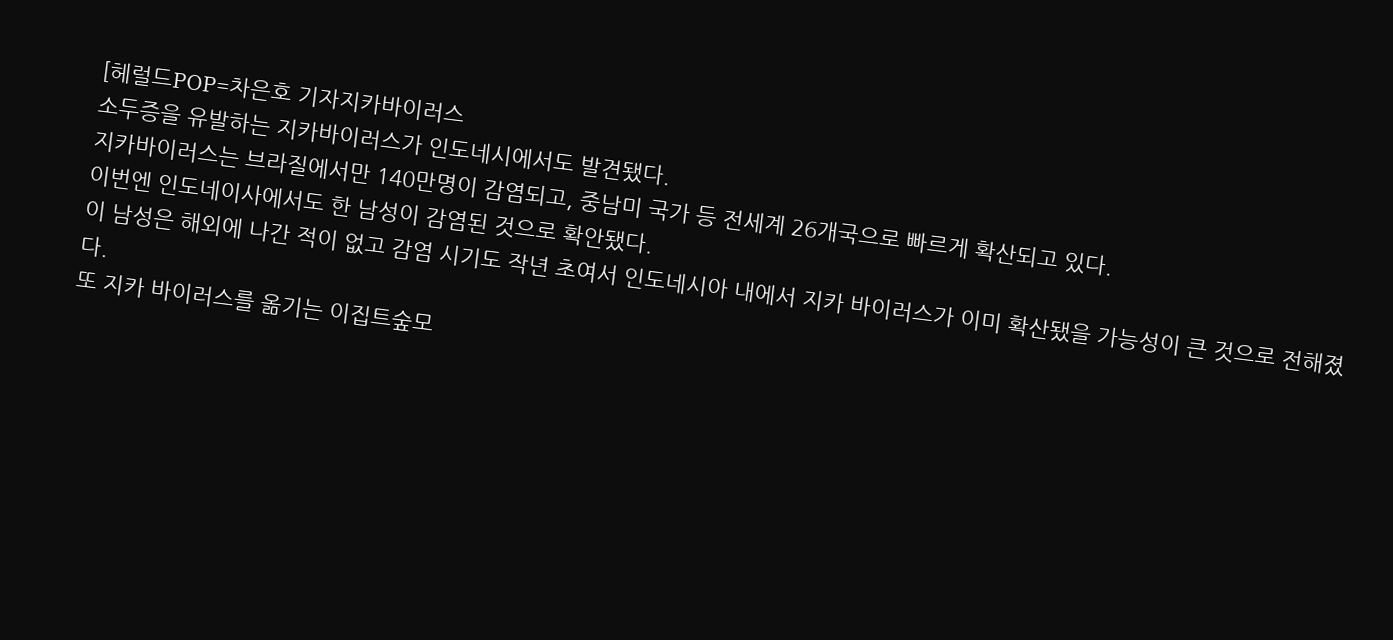[헤럴드POP=차은호 기자지카바이러스
소두증을 유발하는 지카바이러스가 인도네시에서도 발견됐다.
지카바이러스는 브라질에서만 140만명이 감염되고, 중남미 국가 등 전세계 26개국으로 빠르게 확산되고 있다.
이번엔 인도네이사에서도 한 남성이 감염된 것으로 확안됐다.
이 남성은 해외에 나간 적이 없고 감염 시기도 작년 초여서 인도네시아 내에서 지카 바이러스가 이미 확산됐을 가능성이 큰 것으로 전해졌다.
또 지카 바이러스를 옮기는 이집트숲모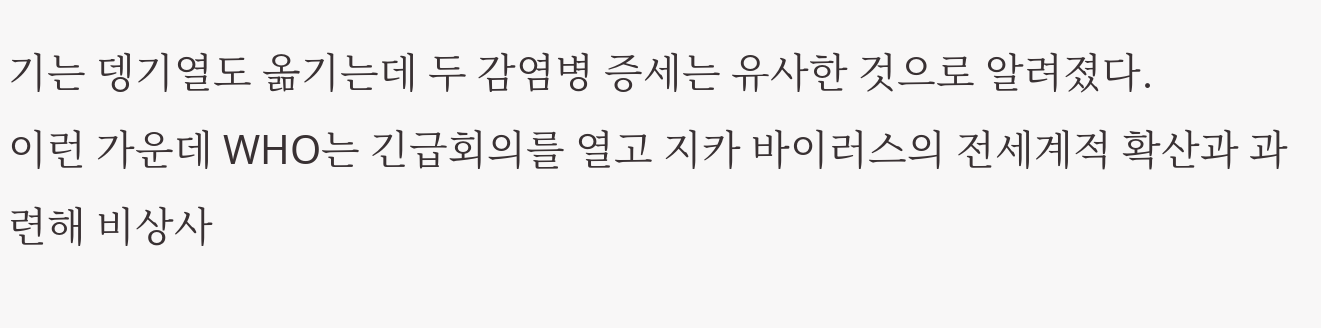기는 뎅기열도 옮기는데 두 감염병 증세는 유사한 것으로 알려졌다.
이런 가운데 WHO는 긴급회의를 열고 지카 바이러스의 전세계적 확산과 과련해 비상사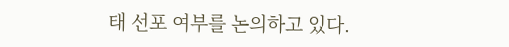태 선포 여부를 논의하고 있다.